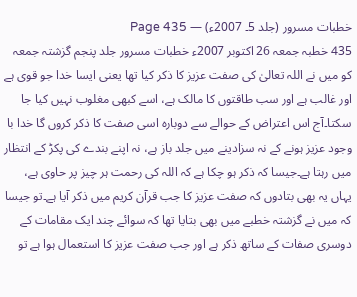خطبات مسرور (جلد 5۔ 2007ء) — Page 435
435 خطبہ جمعہ 26 اکتوبر 2007ء خطبات مسرور جلد پنجم گزشتہ جمعہ کو میں نے اللہ تعالیٰ کی صفت عزیز کا ذکر کیا تھا یعنی ایسا خدا جو قوی ہے اور غالب ہے اور سب طاقتوں کا مالک ہے، اسے کبھی مغلوب نہیں کیا جا سکتا۔آج اس اعتراض کے حوالے سے دوبارہ اسی صفت کا ذکر کروں گا خدا با وجود عزیز ہونے کے نہ سزادینے میں جلد باز ہے، نہ اپنے بندے کی پکڑ کے انتظار میں رہتا ہے۔جیسا کہ ذکر ہو چکا ہے کہ اللہ کی رحمت ہر چیز پر حاوی ہے، یہاں یہ بھی بتادوں کہ صفت عزیز کا جب قرآن کریم میں ذکر آیا ہے۔تو جیسا کہ میں نے گزشتہ خطبے میں بھی بتایا تھا کہ سوائے چند ایک مقامات کے دوسری صفات کے ساتھ ذکر ہے اور جب صفت عزیز کا استعمال ہوا ہے تو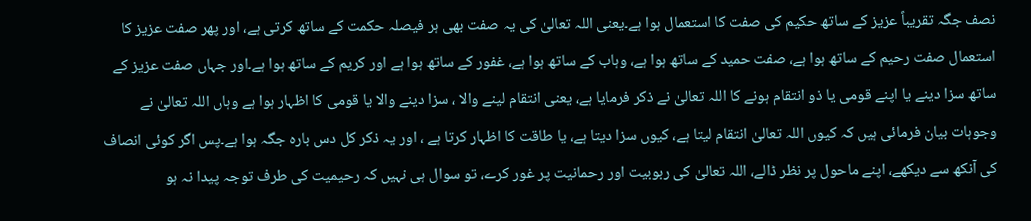نصف جگہ تقریباً عزیز کے ساتھ حکیم کی صفت کا استعمال ہوا ہے۔یعنی اللہ تعالیٰ کی یہ صفت بھی ہر فیصلہ حکمت کے ساتھ کرتی ہے، اور پھر صفت عزیز کا استعمال صفت رحیم کے ساتھ ہوا ہے، صفت حمید کے ساتھ ہوا ہے، وہاب کے ساتھ ہوا ہے، غفور کے ساتھ ہوا ہے اور کریم کے ساتھ ہوا ہے۔اور جہاں صفت عزیز کے ساتھ سزا دینے یا اپنے قومی یا ذو انتقام ہونے کا اللہ تعالیٰ نے ذکر فرمایا ہے، یعنی انتقام لینے والا ، سزا دینے والا یا قومی کا اظہار ہوا ہے وہاں اللہ تعالیٰ نے وجوہات بیان فرمائی ہیں کہ کیوں اللہ تعالیٰ انتقام لیتا ہے، کیوں سزا دیتا ہے، یا طاقت کا اظہار کرتا ہے ، اور یہ ذکر کل دس بارہ جگہ ہوا ہے۔پس اگر کوئی انصاف کی آنکھ سے دیکھے، اپنے ماحول پر نظر ڈالے، اللہ تعالیٰ کی ربوبیت اور رحمانیت پر غور کرے، تو سوال ہی نہیں کہ رحیمیت کی طرف توجہ پیدا نہ ہو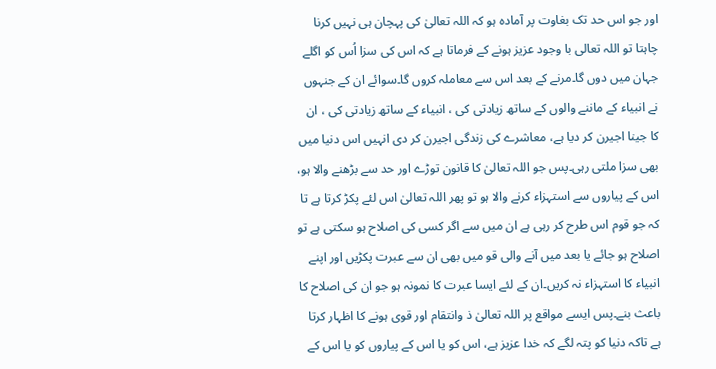اور جو اس حد تک بغاوت پر آمادہ ہو کہ اللہ تعالیٰ کی پہچان ہی نہیں کرنا چاہتا تو اللہ تعالی با وجود عزیز ہونے کے فرماتا ہے کہ اس کی سزا اُس کو اگلے جہان میں دوں گا۔مرنے کے بعد اس سے معاملہ کروں گا۔سوائے ان کے جنہوں نے انبیاء کے ماننے والوں کے ساتھ زیادتی کی ، انبیاء کے ساتھ زیادتی کی ، ان کا جینا اجیرن کر دیا ہے، معاشرے کی زندگی اجیرن کر دی انہیں اس دنیا میں بھی سزا ملتی رہی۔پس جو اللہ تعالیٰ کا قانون توڑے اور حد سے بڑھنے والا ہو، اس کے پیاروں سے استہزاء کرنے والا ہو تو پھر اللہ تعالیٰ اس لئے پکڑ کرتا ہے تا کہ جو قوم اس طرح کر رہی ہے ان میں سے اگر کسی کی اصلاح ہو سکتی ہے تو اصلاح ہو جائے یا بعد میں آنے والی قو میں بھی ان سے عبرت پکڑیں اور اپنے انبیاء کا استہزاء نہ کریں۔ان کے لئے ایسا عبرت کا نمونہ ہو جو ان کی اصلاح کا باعث بنے۔پس ایسے مواقع پر اللہ تعالیٰ ذ وانتقام اور قوی ہونے کا اظہار کرتا ہے تاکہ دنیا کو پتہ لگے کہ خدا عزیز ہے، اس کو یا اس کے پیاروں کو یا اس کے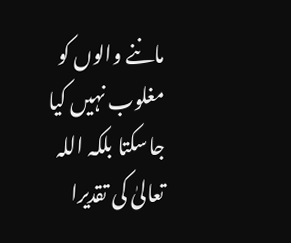ماننے والوں کو مغلوب نہیں کیا جاسکتا بلکہ اللہ تعالیٰ کی تقدیرا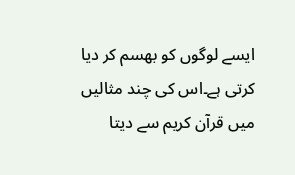ایسے لوگوں کو بھسم کر دیا کرتی ہے۔اس کی چند مثالیں میں قرآن کریم سے دیتا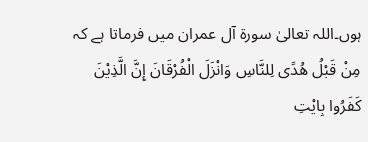ہوں۔اللہ تعالیٰ سورۃ آل عمران میں فرماتا ہے کہ مِنْ قَبْلُ هُدًى لِلنَّاسِ وَانْزَلَ الْفُرْقَانَ إِنَّ الَّذِيْنَ كَفَرُوا بِايْتِ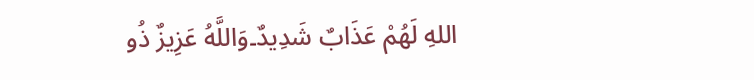اللهِ لَهُمْ عَذَابٌ شَدِيدٌ۔وَاللَّهُ عَزِيزٌ ذُو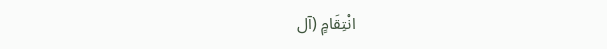انْتِقَامٍ (آل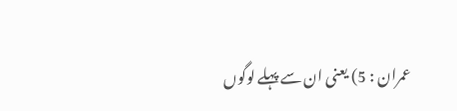عمران : 5) یعنی ان سے پہلے لوگوں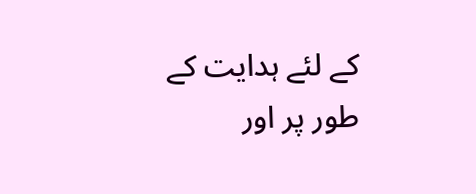کے لئے ہدایت کے طور پر اور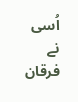اُسی نے فرقان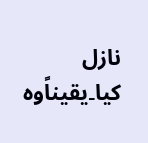نازل کیا۔یقیناًوہ